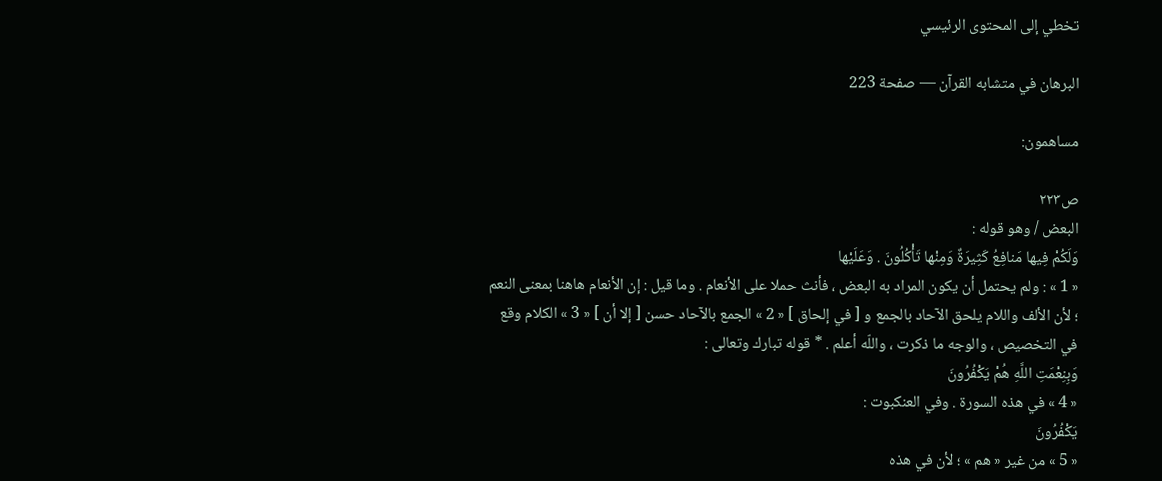تخطي إلى المحتوى الرئيسي

البرهان في متشابه القرآن — صفحة 223

مساهمون:

ص٢٢٣
البعض / وهو قوله :
وَلَكُمْ فِيها مَنافِعُ كَثِيرَةٌ وَمِنْها تَأْكُلُونَ . وَعَلَيْها
« 1 » : ولم يحتمل أن يكون المراد به البعض ، فأنث حملا على الأنعام . وما قيل : إن الأنعام هاهنا بمعنى النعم ؛ لأن الألف واللام يلحق الآحاد بالجمع و [ في إلحاق ] « 2 » الجمع بالآحاد حسن [ إلا أن ] « 3 » الكلام وقع في التخصيص ، والوجه ما ذكرت ، واللّه أعلم . * قوله تبارك وتعالى :
وَبِنِعْمَتِ اللَّهِ هُمْ يَكْفُرُونَ
« 4 » في هذه السورة . وفي العنكبوت :
يَكْفُرُونَ
« 5 » من غير « هم » ؛ لأن في هذه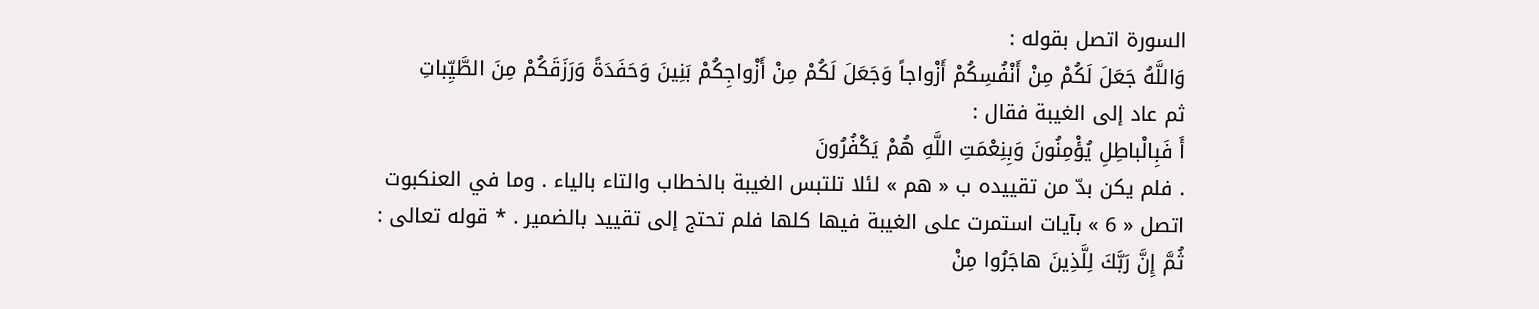السورة اتصل بقوله :
وَاللَّهُ جَعَلَ لَكُمْ مِنْ أَنْفُسِكُمْ أَزْواجاً وَجَعَلَ لَكُمْ مِنْ أَزْواجِكُمْ بَنِينَ وَحَفَدَةً وَرَزَقَكُمْ مِنَ الطَّيِّباتِ
ثم عاد إلى الغيبة فقال :
أَ فَبِالْباطِلِ يُؤْمِنُونَ وَبِنِعْمَتِ اللَّهِ هُمْ يَكْفُرُونَ
. فلم يكن بدّ من تقييده ب « هم » لئلا تلتبس الغيبة بالخطاب والتاء بالياء . وما في العنكبوت اتصل « 6 » بآيات استمرت على الغيبة فيها كلها فلم تحتج إلى تقييد بالضمير . * قوله تعالى :
ثُمَّ إِنَّ رَبَّكَ لِلَّذِينَ هاجَرُوا مِنْ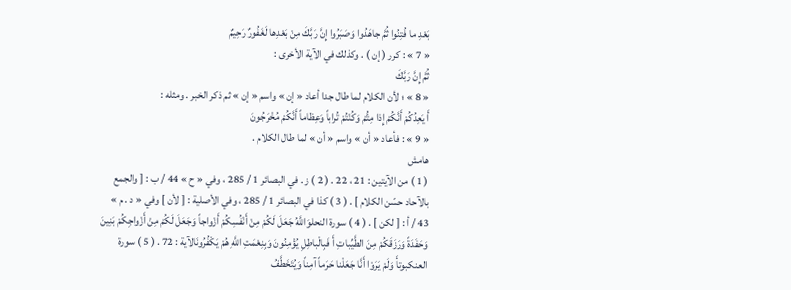بَعْدِ ما فُتِنُوا ثُمَّ جاهَدُوا وَصَبَرُوا إِنَّ رَبَّكَ مِنْ بَعْدِها لَغَفُورٌ رَحِيمٌ
« 7 » : كرر ( إن ) . وكذلك في الآية الأخرى :
ثُمَّ إِنَّ رَبَّكَ
« 8 » ؛ لأن الكلام لما طال جدا أعاد « إن » واسم « إن » ثم ذكر الخبر . ومثله :
أَ يَعِدُكُمْ أَنَّكُمْ إِذا مِتُّمْ وَكُنْتُمْ تُراباً وَعِظاماً أَنَّكُمْ مُخْرَجُونَ
« 9 » : فأعاد « أن » واسم « أن » لما طال الكلام .
هامش
( 1 ) من الآيتين : 21 ، 22 . ( 2 ) ز . في البصائر 1 / 285 ، وفي « ح » 44 / ب : [ والجمع بالآحاد حسّن الكلام ] . ( 3 ) كذا في البصائر 1 / 285 ، وفي الأصلية : [ لأن ] وفي « د . م » 43 / أ : [ لكن ] . ( 4 ) سورة النحلوَاللَّهُ جَعَلَ لَكُمْ مِنْ أَنْفُسِكُمْ أَزْواجاً وَجَعَلَ لَكُمْ مِنْ أَزْواجِكُمْ بَنِينَ وَحَفَدَةً وَرَزَقَكُمْ مِنَ الطَّيِّباتِ أَ فَبِالْباطِلِ يُؤْمِنُونَ وَبِنِعْمَتِ اللَّهِ هُمْ يَكْفُرُونَالآية : 72 . ( 5 ) سورة العنكبوتأَ وَلَمْ يَرَوْا أَنَّا جَعَلْنا حَرَماً آمِناً وَيُتَخَطَّفُ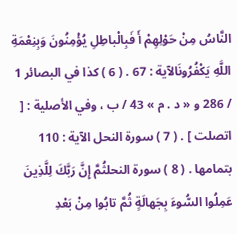النَّاسُ مِنْ حَوْلِهِمْ أَ فَبِالْباطِلِ يُؤْمِنُونَ وَبِنِعْمَةِ اللَّهِ يَكْفُرُونَالآية : 67 . ( 6 ) كذا في البصائر 1 / 286 و « د . م » 43 / ب ، وفي الأصلية : [ اتصلت ] . ( 7 ) سورة النحل الآية : 110 بتمامها . ( 8 ) سورة النحلثُمَّ إِنَّ رَبَّكَ لِلَّذِينَ عَمِلُوا السُّوءَ بِجَهالَةٍ ثُمَّ تابُوا مِنْ بَعْدِ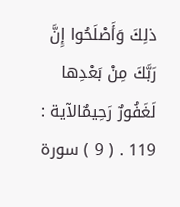ذلِكَ وَأَصْلَحُوا إِنَّ رَبَّكَ مِنْ بَعْدِها لَغَفُورٌ رَحِيمٌالآية : 119 . ( 9 ) سورة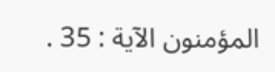المؤمنون الآية : 35 .